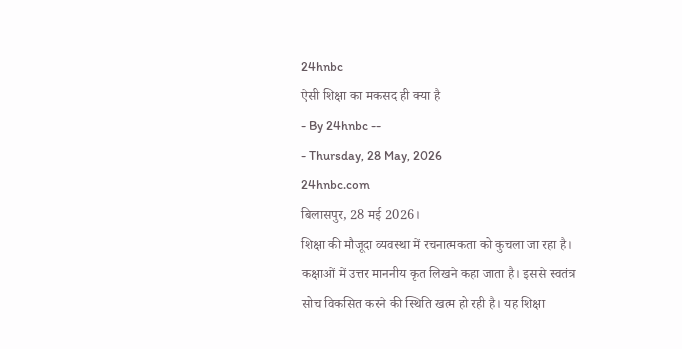24hnbc
ऐसी शिक्षा का मकसद ही क्या है
- By 24hnbc --
- Thursday, 28 May, 2026
24hnbc.com
बिलासपुर, 28 मई 2026।
शिक्षा की मौजूदा व्यवस्था में रचनात्मकता को कुचला जा रहा है। कक्षाओं में उत्तर माननीय कृत लिखने कहा जाता है। इससे स्वतंत्र सोच विकसित करने की स्थिति खत्म हो रही है। यह शिक्षा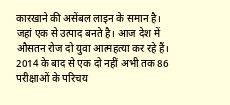कारखाने की असेंबल लाइन के समान है। जहां एक से उत्पाद बनते है। आज देश में औसतन रोज दो युवा आत्महत्या कर रहे हैं। 2014 के बाद से एक दो नहीं अभी तक 86 परीक्षाओं के परिचय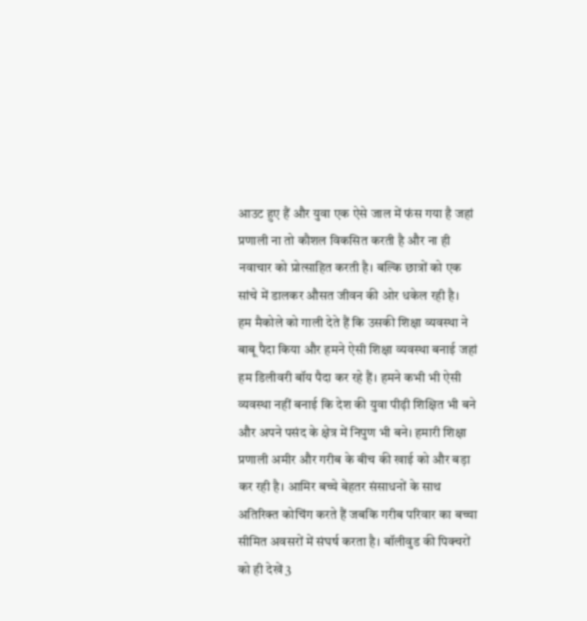आउट हुए हैं और युवा एक ऐसे जाल में फंस गया है जहां प्रणाली ना तो कौशल विकसित करती है और ना ही नवाचार को प्रोत्साहित करती है। बल्कि छात्रों को एक सांचे में डालकर औसत जीवन की ओर धकेल रही है।
हम मैकोले को गाली देते हैं कि उसकी शिक्षा व्यवस्था ने बाबू पैदा किया और हमने ऐसी शिक्षा व्यवस्था बनाई जहां हम डिलीवरी बॉय पैदा कर रहे हैं। हमने कभी भी ऐसी व्यवस्था नहीं बनाई कि देश की युवा पीढ़ी शिक्षित भी बने और अपने पसंद के क्षेत्र में निपुण भी बने। हमारी शिक्षा प्रणाली अमीर और गरीब के बीच की खाई को और बड़ा कर रही है। आमिर बच्चे बेहतर संसाधनों के साथ अतिरिक्त कोचिंग करते हैं जबकि गरीब परिवार का बच्चा सीमित अवसरों में संघर्ष करता है। बॉलीवुड की पिक्चरों को ही देखें 3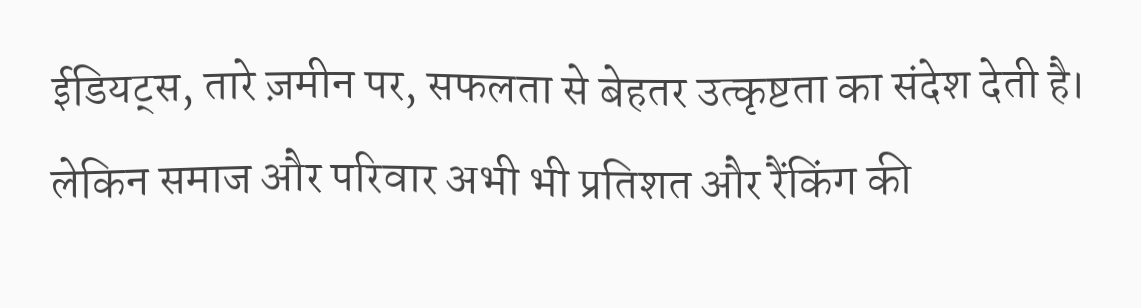ईडियट्स, तारे ज़मीन पर, सफलता से बेहतर उत्कृष्टता का संदेश देती है। लेकिन समाज और परिवार अभी भी प्रतिशत और रैंकिंग की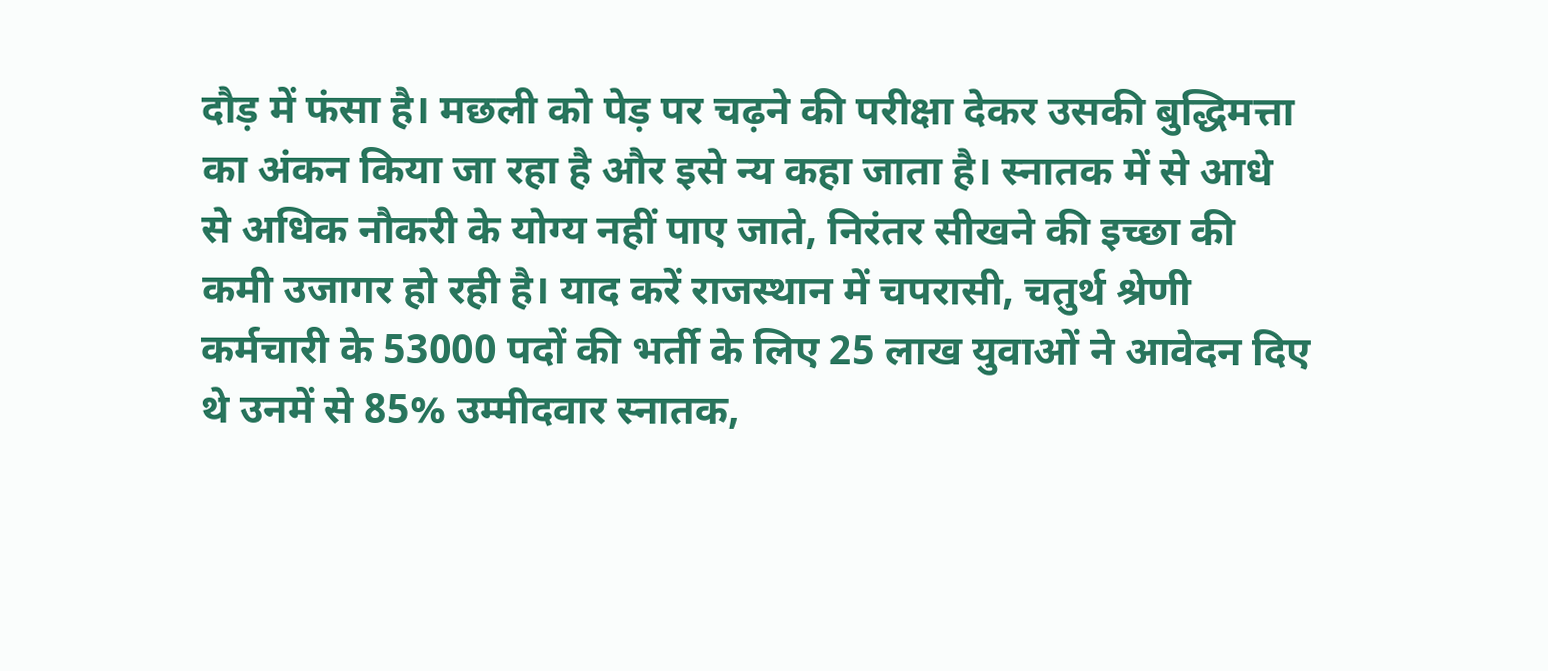दौड़ में फंसा है। मछली को पेड़ पर चढ़ने की परीक्षा देकर उसकी बुद्धिमत्ता का अंकन किया जा रहा है और इसे न्य कहा जाता है। स्नातक में से आधे से अधिक नौकरी के योग्य नहीं पाए जाते, निरंतर सीखने की इच्छा की कमी उजागर हो रही है। याद करें राजस्थान में चपरासी, चतुर्थ श्रेणी कर्मचारी के 53000 पदों की भर्ती के लिए 25 लाख युवाओं ने आवेदन दिए थे उनमें से 85% उम्मीदवार स्नातक,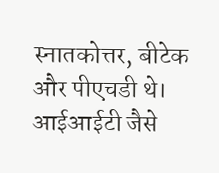स्नातकोत्तर, बीटेक और पीएचडी थे। आईआईटी जैसे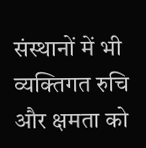संस्थानों में भी व्यक्तिगत रुचि और क्षमता को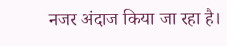नजर अंदाज किया जा रहा है।